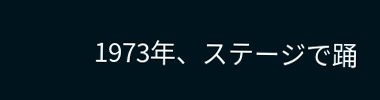1973年、ステージで踊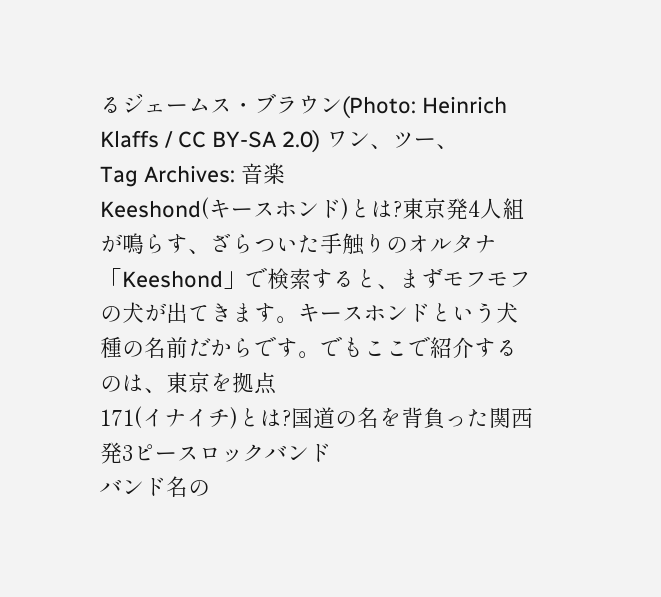るジェームス・ブラウン(Photo: Heinrich Klaffs / CC BY-SA 2.0) ワン、ツー、
Tag Archives: 音楽
Keeshond(キースホンド)とは?東京発4人組が鳴らす、ざらついた手触りのオルタナ
「Keeshond」で検索すると、まずモフモフの犬が出てきます。キースホンドという犬種の名前だからです。でもここで紹介するのは、東京を拠点
171(イナイチ)とは?国道の名を背負った関西発3ピースロックバンド
バンド名の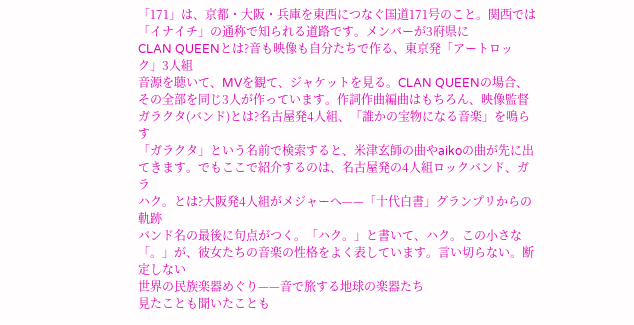「171」は、京都・大阪・兵庫を東西につなぐ国道171号のこと。関西では「イナイチ」の通称で知られる道路です。メンバーが3府県に
CLAN QUEENとは?音も映像も自分たちで作る、東京発「アートロック」3人組
音源を聴いて、MVを観て、ジャケットを見る。CLAN QUEENの場合、その全部を同じ3人が作っています。作詞作曲編曲はもちろん、映像監督
ガラクタ(バンド)とは?名古屋発4人組、「誰かの宝物になる音楽」を鳴らす
「ガラクタ」という名前で検索すると、米津玄師の曲やaikoの曲が先に出てきます。でもここで紹介するのは、名古屋発の4人組ロックバンド、ガラ
ハク。とは?大阪発4人組がメジャーへ——「十代白書」グランプリからの軌跡
バンド名の最後に句点がつく。「ハク。」と書いて、ハク。この小さな「。」が、彼女たちの音楽の性格をよく表しています。言い切らない。断定しない
世界の民族楽器めぐり——音で旅する地球の楽器たち
見たことも聞いたことも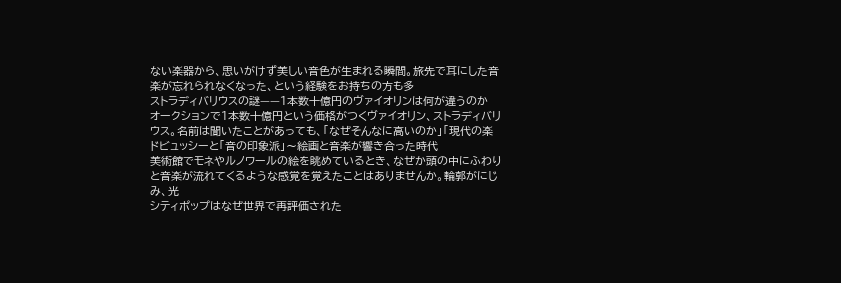ない楽器から、思いがけず美しい音色が生まれる瞬間。旅先で耳にした音楽が忘れられなくなった、という経験をお持ちの方も多
ストラディバリウスの謎——1本数十億円のヴァイオリンは何が違うのか
オークションで1本数十億円という価格がつくヴァイオリン、ストラディバリウス。名前は聞いたことがあっても、「なぜそんなに高いのか」「現代の楽
ドビュッシーと「音の印象派」〜絵画と音楽が響き合った時代
美術館でモネやルノワールの絵を眺めているとき、なぜか頭の中にふわりと音楽が流れてくるような感覚を覚えたことはありませんか。輪郭がにじみ、光
シティポップはなぜ世界で再評価された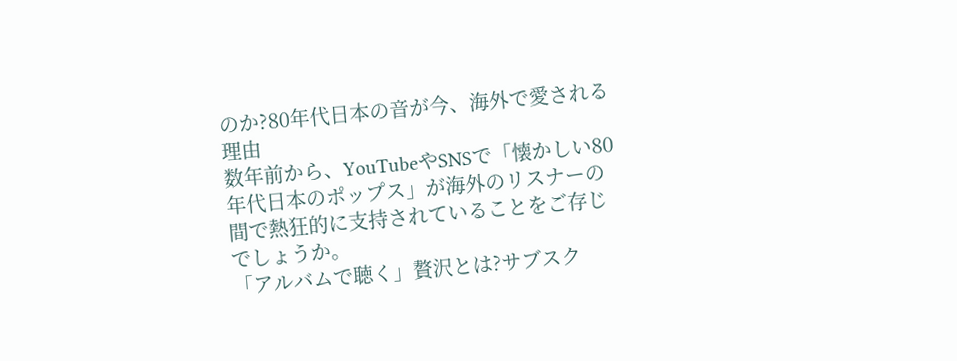のか?80年代日本の音が今、海外で愛される理由
数年前から、YouTubeやSNSで「懐かしい80年代日本のポップス」が海外のリスナーの間で熱狂的に支持されていることをご存じでしょうか。
「アルバムで聴く」贅沢とは?サブスク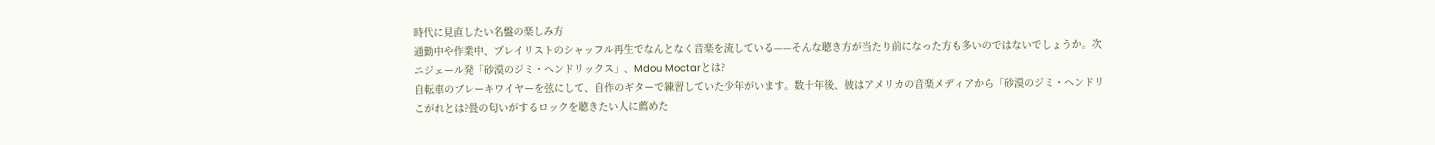時代に見直したい名盤の楽しみ方
通勤中や作業中、プレイリストのシャッフル再生でなんとなく音楽を流している——そんな聴き方が当たり前になった方も多いのではないでしょうか。次
ニジェール発「砂漠のジミ・ヘンドリックス」、Mdou Moctarとは?
自転車のブレーキワイヤーを弦にして、自作のギターで練習していた少年がいます。数十年後、彼はアメリカの音楽メディアから「砂漠のジミ・ヘンドリ
こがれとは?畳の匂いがするロックを聴きたい人に薦めた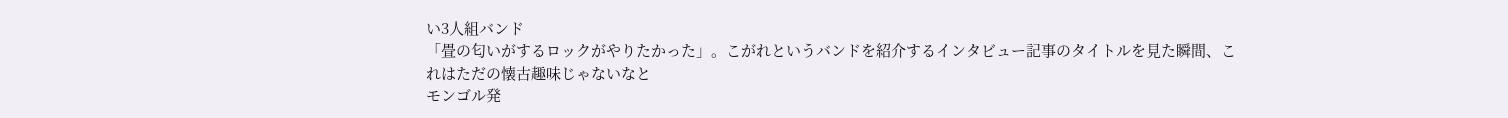い3人組バンド
「畳の匂いがするロックがやりたかった」。こがれというバンドを紹介するインタビュー記事のタイトルを見た瞬間、これはただの懐古趣味じゃないなと
モンゴル発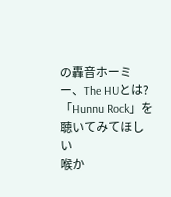の轟音ホーミー、The HUとは?「Hunnu Rock」を聴いてみてほしい
喉か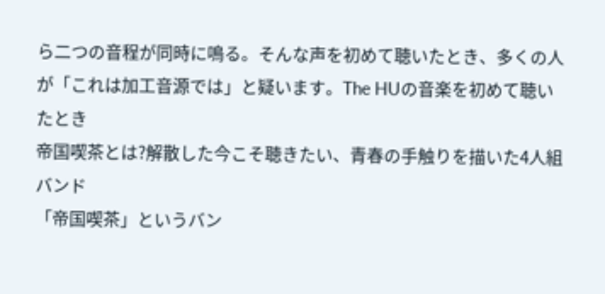ら二つの音程が同時に鳴る。そんな声を初めて聴いたとき、多くの人が「これは加工音源では」と疑います。The HUの音楽を初めて聴いたとき
帝国喫茶とは?解散した今こそ聴きたい、青春の手触りを描いた4人組バンド
「帝国喫茶」というバン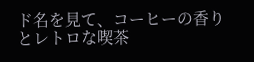ド名を見て、コーヒーの香りとレトロな喫茶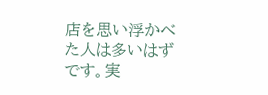店を思い浮かべた人は多いはずです。実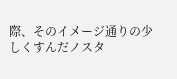際、そのイメージ通りの少しくすんだノスタ